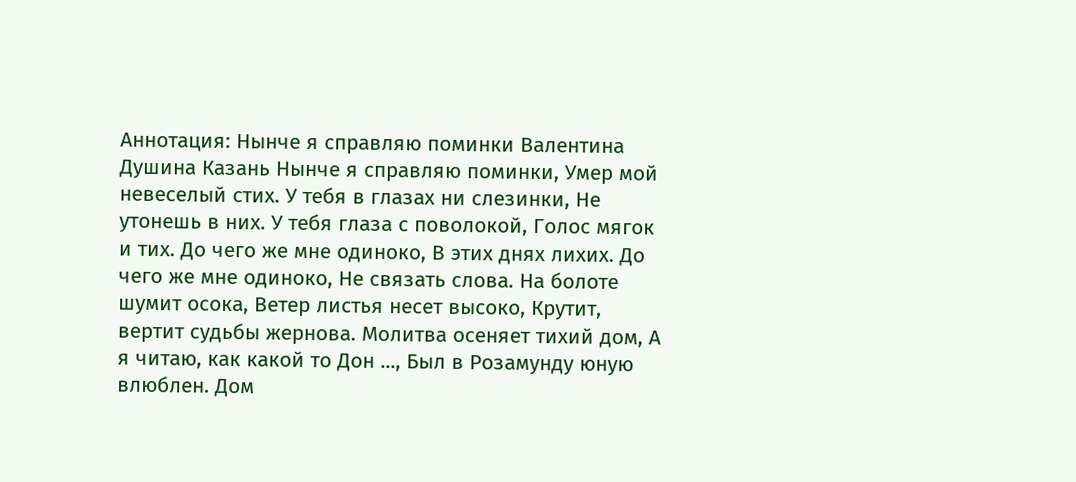Аннотация: Нынче я справляю поминки Валентина Душина Казань Нынче я справляю поминки, Умер мой невеселый стих. У тебя в глазах ни слезинки, Не утонешь в них. У тебя глаза с поволокой, Голос мягок и тих. До чего же мне одиноко, В этих днях лихих. До чего же мне одиноко, Не связать слова. На болоте шумит осока, Ветер листья несет высоко, Крутит, вертит судьбы жернова. Молитва осеняет тихий дом, А я читаю, как какой то Дон ..., Был в Розамунду юную влюблен. Дом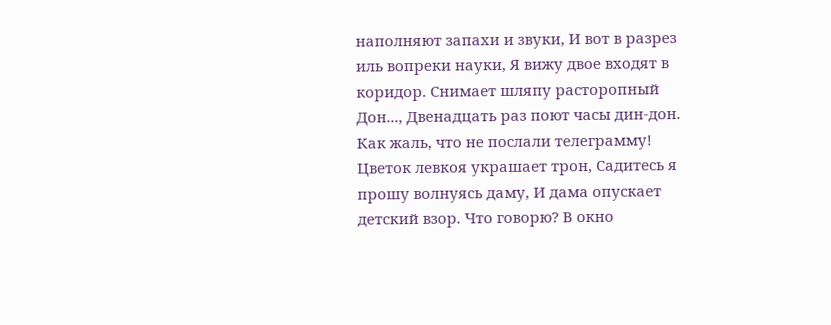наполняют запахи и звуки, И вот в разрез иль вопреки науки, Я вижу двое входят в коридор. Снимает шляпу расторопный Дон..., Двенадцать раз поют часы дин-дон. Как жаль, что не послали телеграмму! Цветок левкоя украшает трон, Садитесь я прошу волнуясь даму, И дама опускает детский взор. Что говорю? В окно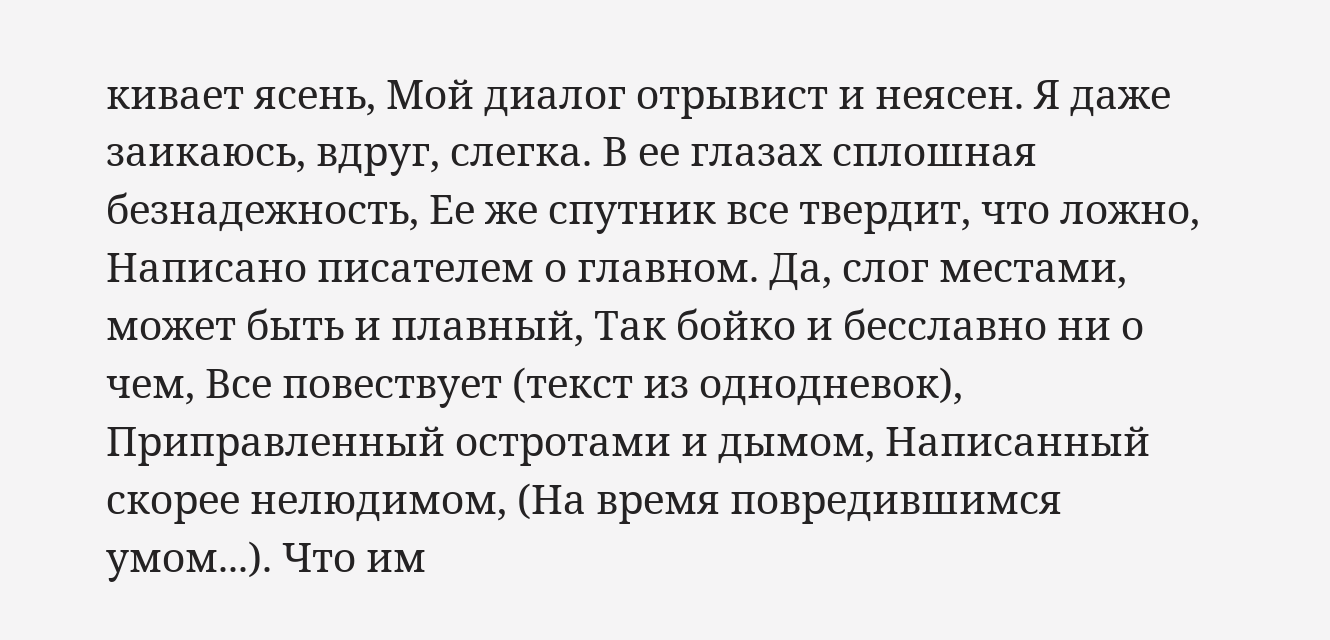кивает ясень, Мой диалог отрывист и неясен. Я даже заикаюсь, вдруг, слегка. В ее глазах сплошная безнадежность, Ее же спутник все твердит, что ложно, Написано писателем о главном. Да, слог местами, может быть и плавный, Так бойко и бесславно ни о чем, Все повествует (текст из однодневок), Приправленный остротами и дымом, Написанный скорее нелюдимом, (На время повредившимся умом...). Что им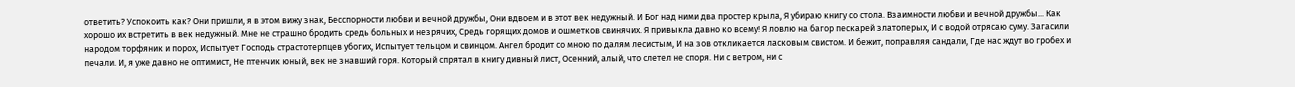ответить? Успокоить как? Они пришли, я в этом вижу знак, Бесспорности любви и вечной дружбы, Они вдвоем и в этот век недужный. И Бог над ними два простер крыла, Я убираю книгу со стола. Взаимности любви и вечной дружбы... Как хорошо их встретить в век недужный. Мне не страшно бродить средь больных и незрячих, Средь горящих домов и ошметков свинячих. Я привыкла давно ко всему! Я ловлю на багор пескарей златоперых, И с водой отрясаю суму. Загасили народом торфяник и порох, Испытует Господь страстотерпцев убогих, Испытует тельцом и свинцом. Ангел бродит со мною по далям лесистым, И на зов откликается ласковым свистом. И бежит, поправляя сандали, Где нас ждут во гробех и печали. И, я уже давно не оптимист, Не птенчик юный, век не знавший горя. Который спрятал в книгу дивный лист, Осенний, алый, что слетел не споря. Ни с ветром, ни с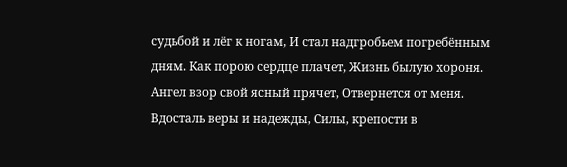судьбой и лёг к ногам, И стал надгробьем погребённым дням. Как порою сердце плачет, Жизнь былую хороня. Ангел взор свой ясный прячет, Отвернется от меня. Вдосталь веры и надежды, Силы, крепости в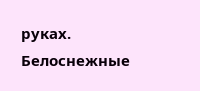руках. Белоснежные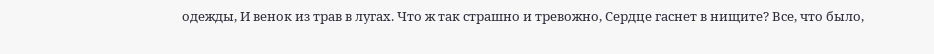одежды, И венок из трав в лугах. Что ж так страшно и тревожно, Сердце гаснет в нищите? Все, что было,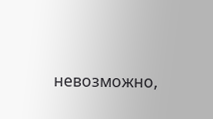невозможно,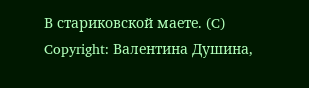В стариковской маете. (C) Copyright: Валентина Душина,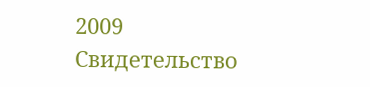2009 Свидетельство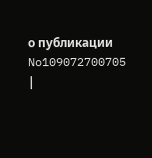о публикации No109072700705
|